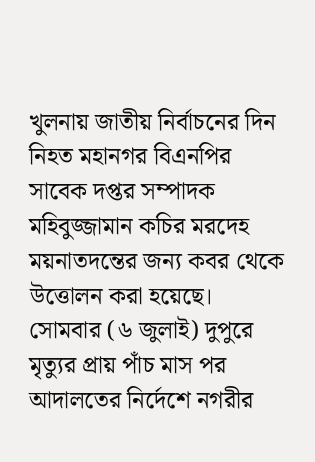খুলনায় জাতীয় নির্বাচনের দিন নিহত মহানগর বিএনপির সাবেক দপ্তর সম্পাদক মহিবুজ্জামান কচির মরদেহ ময়নাতদন্তের জন্য কবর থেকে উত্তোলন করা হয়েছে।
সোমবার (৬ জুলাই) দুপুরে মৃত্যুর প্রায় পাঁচ মাস পর আদালতের নির্দেশে নগরীর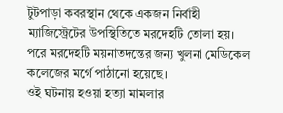টুটপাড়া কবরস্থান থেকে একজন নির্বাহী ম্যাজিস্ট্রেটের উপস্থিতিতে মরদেহটি তোলা হয়। পরে মরদেহটি ময়নাতদন্তের জন্য খুলনা মেডিকেল কলেজের মর্গে পাঠানো হয়েছে।
ওই ঘটনায় হওয়া হত্যা মামলার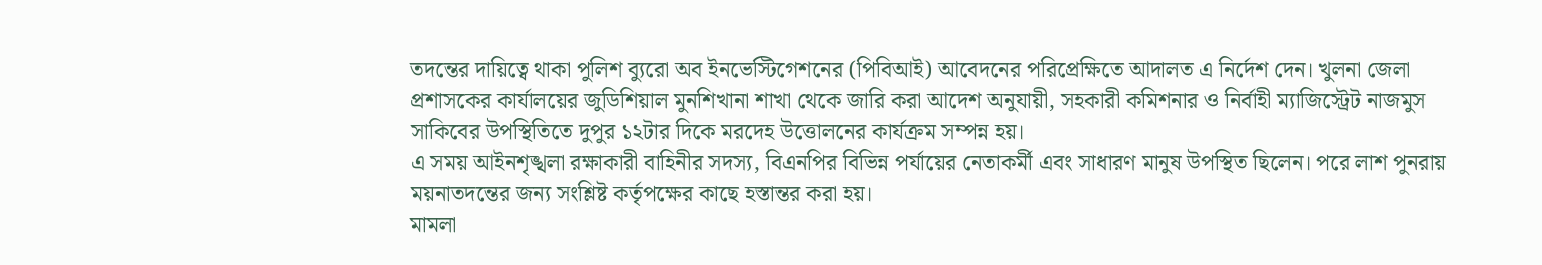তদন্তের দায়িত্বে থাকা পুলিশ ব্যুরো অব ইনভেস্টিগেশনের (পিবিআই) আবেদনের পরিপ্রেক্ষিতে আদালত এ নির্দেশ দেন। খুলনা জেলা প্রশাসকের কার্যালয়ের জুডিশিয়াল মুনশিখানা শাখা থেকে জারি করা আদেশ অনুযায়ী, সহকারী কমিশনার ও নির্বাহী ম্যাজিস্ট্রেট নাজমুস সাকিবের উপস্থিতিতে দুপুর ১২টার দিকে মরদেহ উত্তোলনের কার্যক্রম সম্পন্ন হয়।
এ সময় আইনশৃঙ্খলা রক্ষাকারী বাহিনীর সদস্য, বিএনপির বিভিন্ন পর্যায়ের নেতাকর্মী এবং সাধারণ মানুষ উপস্থিত ছিলেন। পরে লাশ পুনরায় ময়নাতদন্তের জন্য সংশ্লিষ্ট কর্তৃপক্ষের কাছে হস্তান্তর করা হয়।
মামলা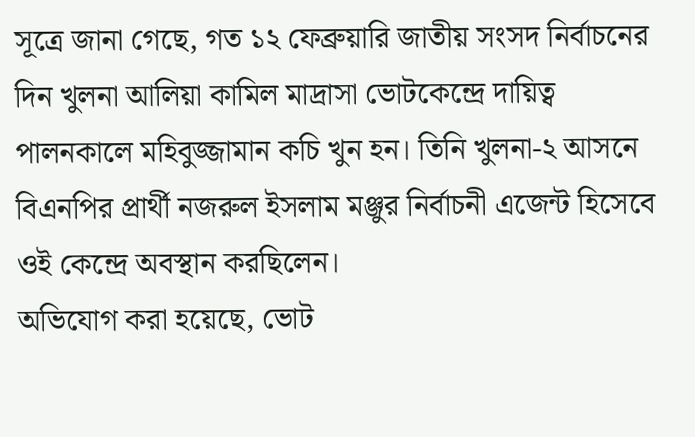সূত্রে জানা গেছে, গত ১২ ফেব্রুয়ারি জাতীয় সংসদ নির্বাচনের দিন খুলনা আলিয়া কামিল মাদ্রাসা ভোটকেন্দ্রে দায়িত্ব পালনকালে মহিবুজ্জামান কচি খুন হন। তিনি খুলনা-২ আসনে বিএনপির প্রার্থী নজরুল ইসলাম মঞ্জুর নির্বাচনী এজেন্ট হিসেবে ওই কেন্দ্রে অবস্থান করছিলেন।
অভিযোগ করা হয়েছে, ভোট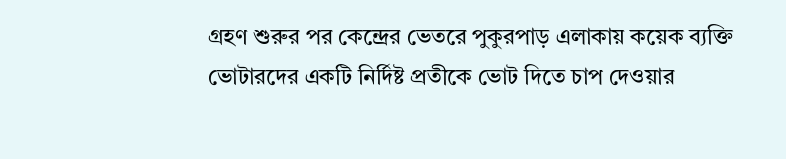গ্রহণ শুরুর পর কেন্দ্রের ভেতরে পুকুরপাড় এলাকায় কয়েক ব্যক্তি ভোটারদের একটি নির্দিষ্ট প্রতীকে ভোট দিতে চাপ দেওয়ার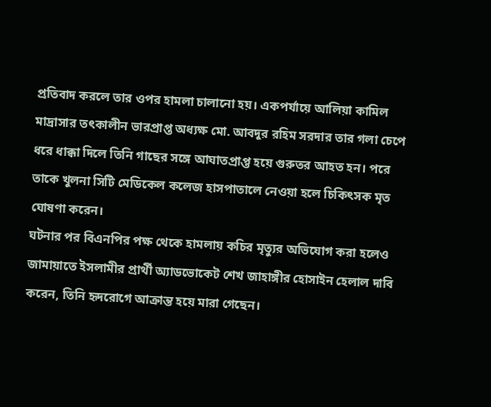প্রতিবাদ করলে তার ওপর হামলা চালানো হয়। একপর্যায়ে আলিয়া কামিল মাদ্রাসার তৎকালীন ভারপ্রাপ্ত অধ্যক্ষ মো. আবদুর রহিম সরদার তার গলা চেপে ধরে ধাক্কা দিলে তিনি গাছের সঙ্গে আঘাতপ্রাপ্ত হয়ে গুরুতর আহত হন। পরে তাকে খুলনা সিটি মেডিকেল কলেজ হাসপাতালে নেওয়া হলে চিকিৎসক মৃত ঘোষণা করেন।
ঘটনার পর বিএনপির পক্ষ থেকে হামলায় কচির মৃত্যুর অভিযোগ করা হলেও জামায়াতে ইসলামীর প্রার্থী অ্যাডভোকেট শেখ জাহাঙ্গীর হোসাইন হেলাল দাবি করেন, তিনি হৃদরোগে আক্রান্ত হয়ে মারা গেছেন।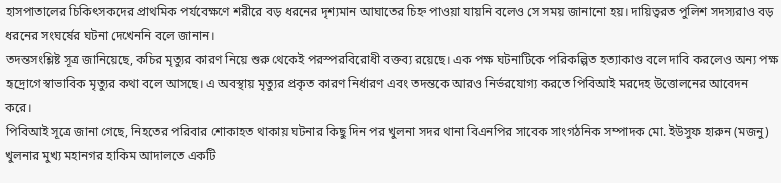হাসপাতালের চিকিৎসকদের প্রাথমিক পর্যবেক্ষণে শরীরে বড় ধরনের দৃশ্যমান আঘাতের চিহ্ন পাওয়া যায়নি বলেও সে সময় জানানো হয়। দায়িত্বরত পুলিশ সদস্যরাও বড় ধরনের সংঘর্ষের ঘটনা দেখেননি বলে জানান।
তদন্তসংশ্লিষ্ট সূত্র জানিয়েছে, কচির মৃত্যুর কারণ নিয়ে শুরু থেকেই পরস্পরবিরোধী বক্তব্য রয়েছে। এক পক্ষ ঘটনাটিকে পরিকল্পিত হত্যাকাণ্ড বলে দাবি করলেও অন্য পক্ষ হৃদ্রোগে স্বাভাবিক মৃত্যুর কথা বলে আসছে। এ অবস্থায় মৃত্যুর প্রকৃত কারণ নির্ধারণ এবং তদন্তকে আরও নির্ভরযোগ্য করতে পিবিআই মরদেহ উত্তোলনের আবেদন করে।
পিবিআই সূত্রে জানা গেছে, নিহতের পরিবার শোকাহত থাকায় ঘটনার কিছু দিন পর খুলনা সদর থানা বিএনপির সাবেক সাংগঠনিক সম্পাদক মো. ইউসুফ হারুন (মজনু) খুলনার মুখ্য মহানগর হাকিম আদালতে একটি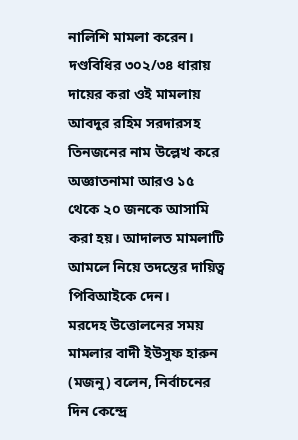নালিশি মামলা করেন। দণ্ডবিধির ৩০২/৩৪ ধারায় দায়ের করা ওই মামলায় আবদুর রহিম সরদারসহ তিনজনের নাম উল্লেখ করে অজ্ঞাতনামা আরও ১৫ থেকে ২০ জনকে আসামি করা হয়। আদালত মামলাটি আমলে নিয়ে তদন্তের দায়িত্ব পিবিআইকে দেন।
মরদেহ উত্তোলনের সময় মামলার বাদী ইউসুফ হারুন (মজনু) বলেন, নির্বাচনের দিন কেন্দ্রে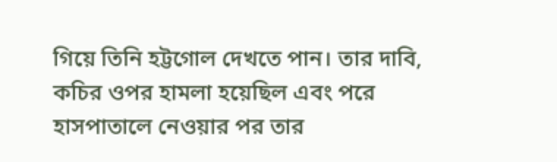গিয়ে তিনি হট্টগোল দেখতে পান। তার দাবি, কচির ওপর হামলা হয়েছিল এবং পরে হাসপাতালে নেওয়ার পর তার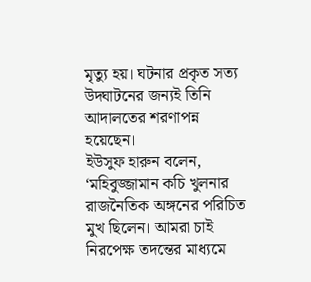মৃত্যু হয়। ঘটনার প্রকৃত সত্য উদ্ঘাটনের জন্যই তিনি আদালতের শরণাপন্ন হয়েছেন।
ইউসুফ হারুন বলেন, ‘মহিবুজ্জামান কচি খুলনার রাজনৈতিক অঙ্গনের পরিচিত মুখ ছিলেন। আমরা চাই নিরপেক্ষ তদন্তের মাধ্যমে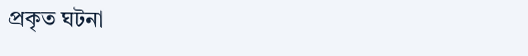প্রকৃত ঘটনা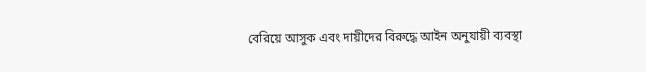বেরিয়ে আসুক এবং দায়ীদের বিরুদ্ধে আইন অনুযায়ী ব্যবস্থা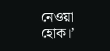নেওয়া হোক।’